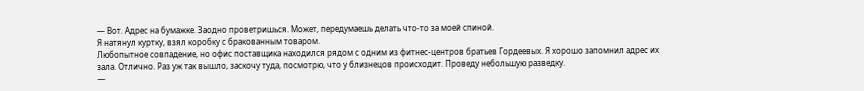— Вот. Адрес на бумажке. Заодно проветришься. Может, передумаешь делать что-то за моей спиной.
Я натянул куртку, взял коробку с бракованным товаром.
Любопытное совпадение, но офис поставщика находился рядом с одним из фитнес-центров братьев Гордеевых. Я хорошо запомнил адрес их зала. Отлично. Раз уж так вышло, заскочу туда, посмотрю, что у близнецов происходит. Проведу небольшую разведку.
—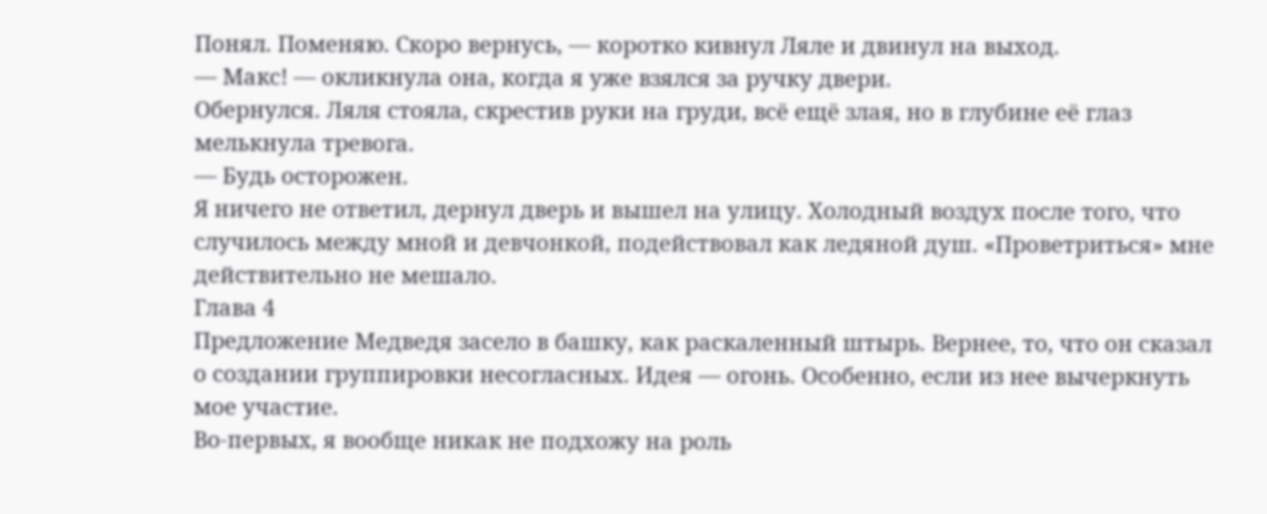Понял. Поменяю. Скоро вернусь, — коротко кивнул Ляле и двинул на выход.
— Макс! — окликнула она, когда я уже взялся за ручку двери.
Обернулся. Ляля стояла, скрестив руки на груди, всё ещё злая, но в глубине её глаз мелькнула тревога.
— Будь осторожен.
Я ничего не ответил, дернул дверь и вышел на улицу. Холодный воздух после того, что случилось между мной и девчонкой, подействовал как ледяной душ. «Проветриться» мне действительно не мешало.
Глава 4
Предложение Медведя засело в башку, как раскаленный штырь. Вернее, то, что он сказал о создании группировки несогласных. Идея — огонь. Особенно, если из нее вычеркнуть мое участие.
Во-первых, я вообще никак не подхожу на роль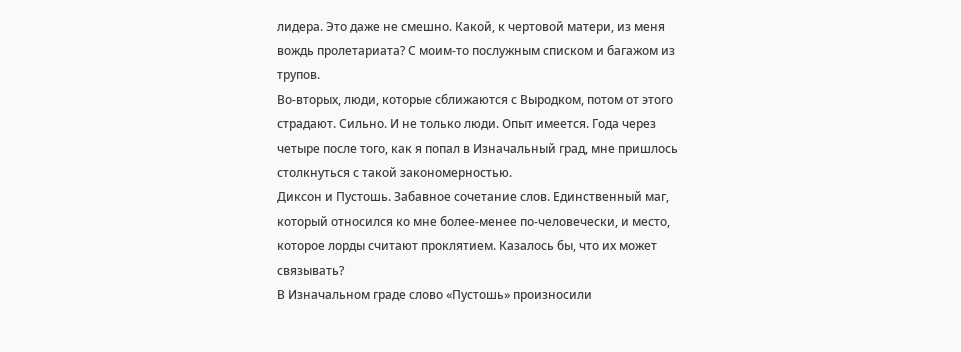лидера. Это даже не смешно. Какой, к чертовой матери, из меня вождь пролетариата? С моим-то послужным списком и багажом из трупов.
Во-вторых, люди, которые сближаются с Выродком, потом от этого страдают. Сильно. И не только люди. Опыт имеется. Года через четыре после того, как я попал в Изначальный град, мне пришлось столкнуться с такой закономерностью.
Диксон и Пустошь. Забавное сочетание слов. Единственный маг, который относился ко мне более-менее по-человечески, и место, которое лорды считают проклятием. Казалось бы, что их может связывать?
В Изначальном граде слово «Пустошь» произносили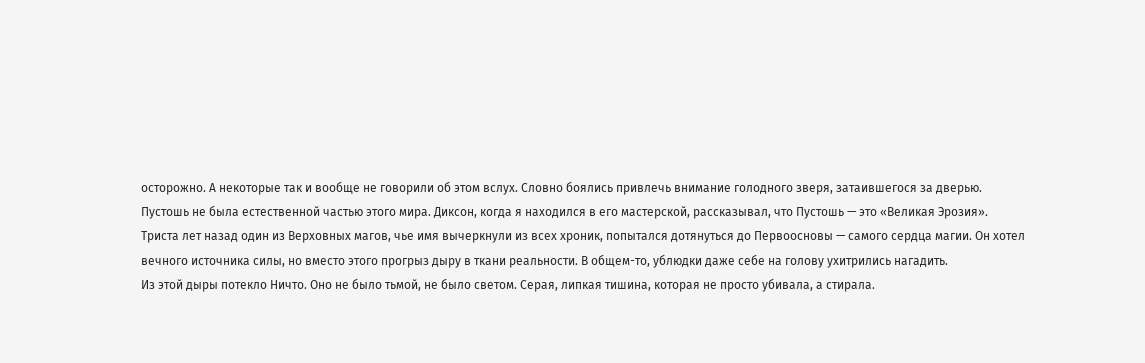осторожно. А некоторые так и вообще не говорили об этом вслух. Словно боялись привлечь внимание голодного зверя, затаившегося за дверью.
Пустошь не была естественной частью этого мира. Диксон, когда я находился в его мастерской, рассказывал, что Пустошь — это «Великая Эрозия».
Триста лет назад один из Верховных магов, чье имя вычеркнули из всех хроник, попытался дотянуться до Первоосновы — самого сердца магии. Он хотел вечного источника силы, но вместо этого прогрыз дыру в ткани реальности. В общем-то, ублюдки даже себе на голову ухитрились нагадить.
Из этой дыры потекло Ничто. Оно не было тьмой, не было светом. Серая, липкая тишина, которая не просто убивала, а стирала.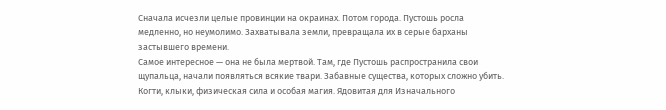Сначала исчезли целые провинции на окраинах. Потом города. Пустошь росла медленно, но неумолимо. Захватывала земли, превращала их в серые барханы застывшего времени.
Самое интересное — она не была мертвой. Там, где Пустошь распространила свои щупальца, начали появляться всякие твари. Забавные существа, которых сложно убить. Когти, клыки, физическая сила и особая магия. Ядовитая для Изначального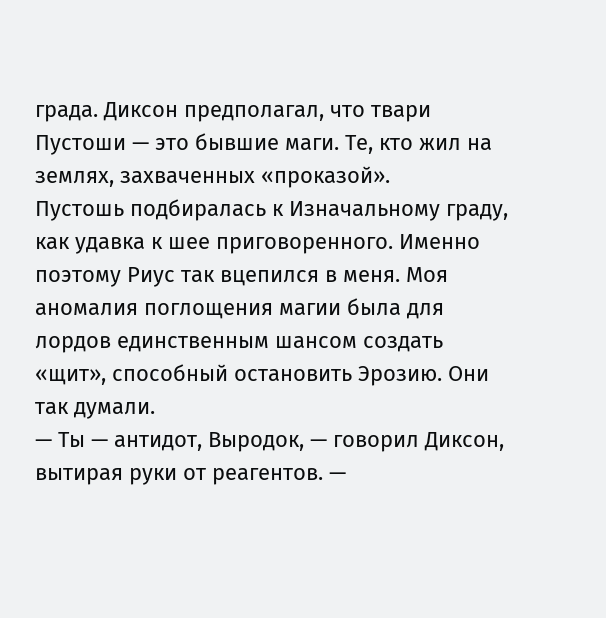града. Диксон предполагал, что твари Пустоши — это бывшие маги. Те, кто жил на землях, захваченных «проказой».
Пустошь подбиралась к Изначальному граду, как удавка к шее приговоренного. Именно поэтому Риус так вцепился в меня. Моя аномалия поглощения магии была для лордов единственным шансом создать «щит», способный остановить Эрозию. Они так думали.
— Ты — антидот, Выродок, — говорил Диксон, вытирая руки от реагентов. —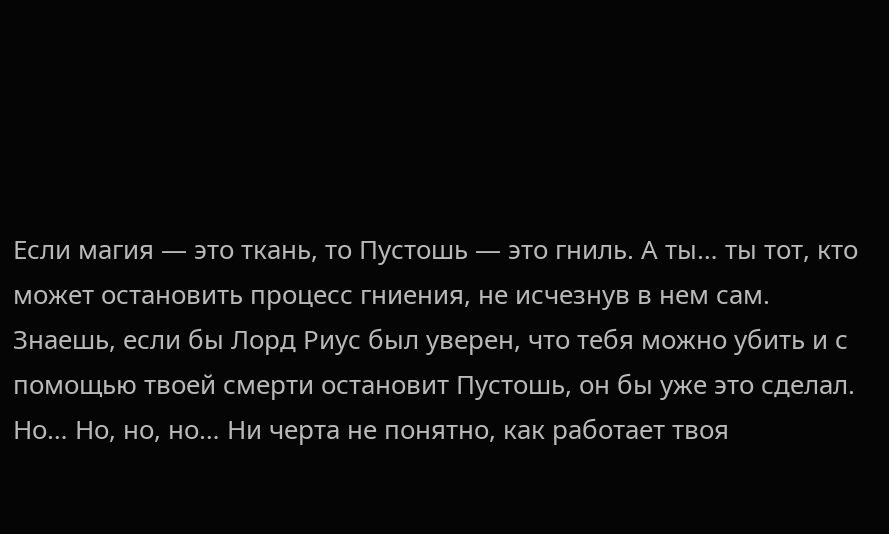Если магия — это ткань, то Пустошь — это гниль. А ты… ты тот, кто может остановить процесс гниения, не исчезнув в нем сам. Знаешь, если бы Лорд Риус был уверен, что тебя можно убить и с помощью твоей смерти остановит Пустошь, он бы уже это сделал. Но… Но, но, но… Ни черта не понятно, как работает твоя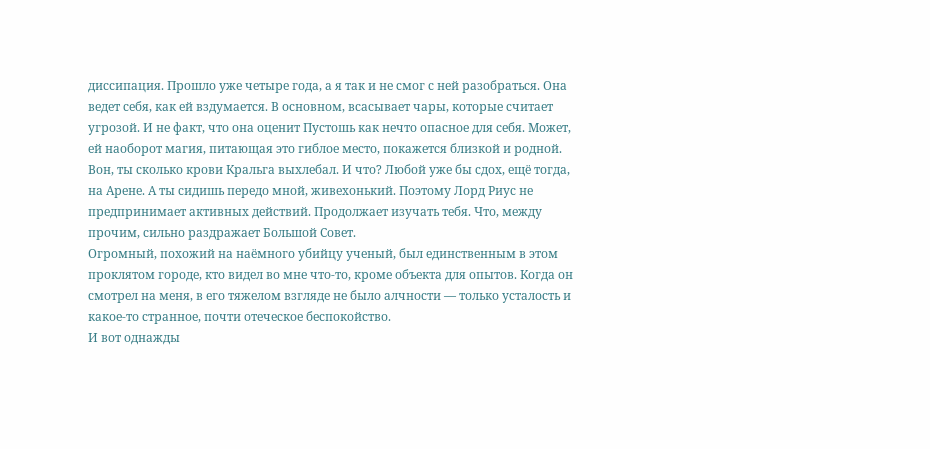диссипация. Прошло уже четыре года, а я так и не смог с ней разобраться. Она ведет себя, как ей вздумается. В основном, всасывает чары, которые считает угрозой. И не факт, что она оценит Пустошь как нечто опасное для себя. Может, ей наоборот магия, питающая это гиблое место, покажется близкой и родной. Вон, ты сколько крови Кральга выхлебал. И что? Любой уже бы сдох, ещё тогда, на Арене. А ты сидишь передо мной, живехонький. Поэтому Лорд Риус не предпринимает активных действий. Продолжает изучать тебя. Что, между прочим, сильно раздражает Большой Совет.
Огромный, похожий на наёмного убийцу ученый, был единственным в этом проклятом городе, кто видел во мне что-то, кроме объекта для опытов. Когда он смотрел на меня, в его тяжелом взгляде не было алчности — только усталость и какое-то странное, почти отеческое беспокойство.
И вот однажды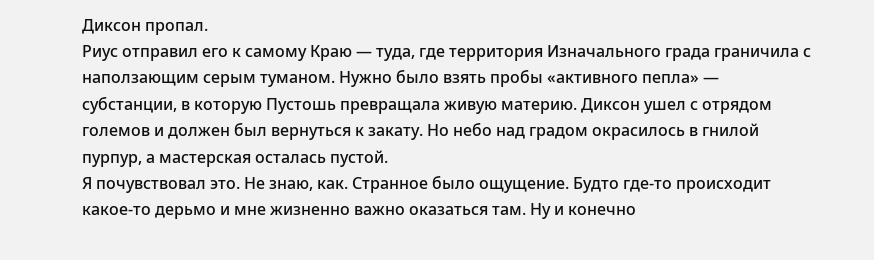Диксон пропал.
Риус отправил его к самому Краю — туда, где территория Изначального града граничила с наползающим серым туманом. Нужно было взять пробы «активного пепла» — субстанции, в которую Пустошь превращала живую материю. Диксон ушел с отрядом големов и должен был вернуться к закату. Но небо над градом окрасилось в гнилой пурпур, а мастерская осталась пустой.
Я почувствовал это. Не знаю, как. Странное было ощущение. Будто где-то происходит какое-то дерьмо и мне жизненно важно оказаться там. Ну и конечно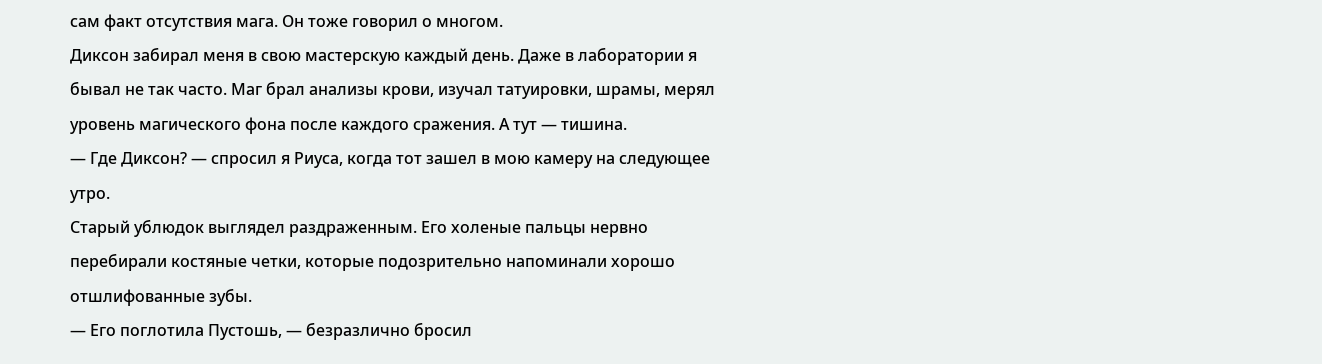сам факт отсутствия мага. Он тоже говорил о многом.
Диксон забирал меня в свою мастерскую каждый день. Даже в лаборатории я бывал не так часто. Маг брал анализы крови, изучал татуировки, шрамы, мерял уровень магического фона после каждого сражения. А тут — тишина.
— Где Диксон? — спросил я Риуса, когда тот зашел в мою камеру на следующее утро.
Старый ублюдок выглядел раздраженным. Его холеные пальцы нервно перебирали костяные четки, которые подозрительно напоминали хорошо отшлифованные зубы.
— Его поглотила Пустошь, — безразлично бросил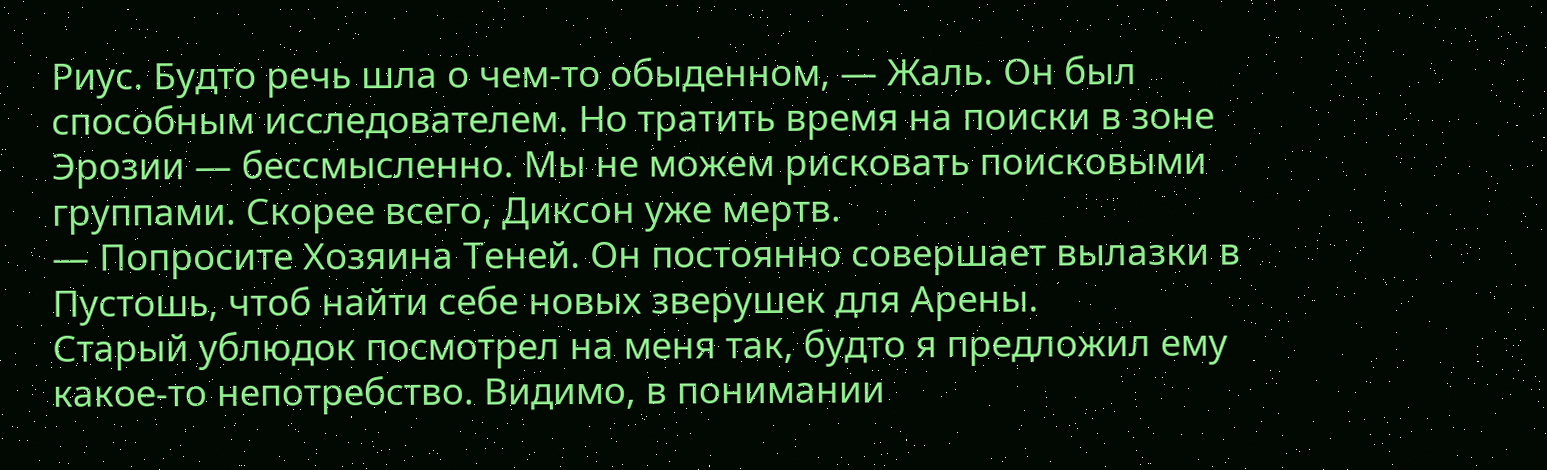Риус. Будто речь шла о чем-то обыденном, — Жаль. Он был способным исследователем. Но тратить время на поиски в зоне Эрозии — бессмысленно. Мы не можем рисковать поисковыми группами. Скорее всего, Диксон уже мертв.
— Попросите Хозяина Теней. Он постоянно совершает вылазки в Пустошь, чтоб найти себе новых зверушек для Арены.
Старый ублюдок посмотрел на меня так, будто я предложил ему какое-то непотребство. Видимо, в понимании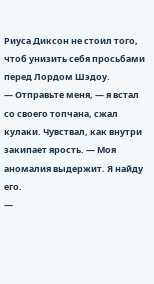Риуса Диксон не стоил того, чтоб унизить себя просьбами перед Лордом Шэдоу.
— Отправьте меня, — я встал со своего топчана, сжал кулаки. Чувствал, как внутри закипает ярость. — Моя аномалия выдержит. Я найду его.
—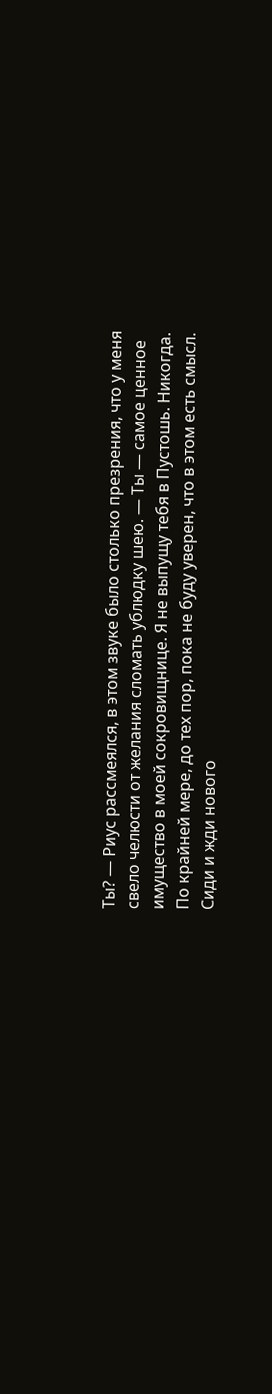Ты? — Риус рассмеялся, в этом звуке было столько презрения, что у меня свело челюсти от желания сломать ублюдку шею. — Ты — самое ценное имущество в моей сокровищнице. Я не выпущу тебя в Пустошь. Никогда. По крайней мере, до тех пор, пока не буду уверен, что в этом есть смысл. Сиди и жди нового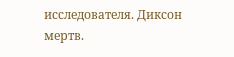исследователя. Диксон мертв.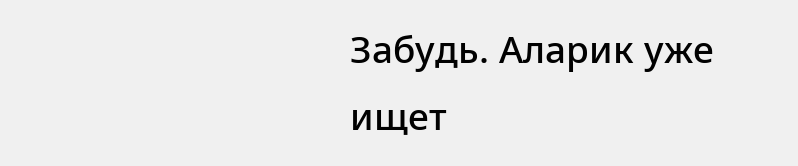Забудь. Аларик уже ищет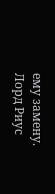ему замену.
Лорд Риус